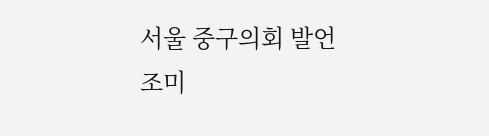서울 중구의회 발언
조미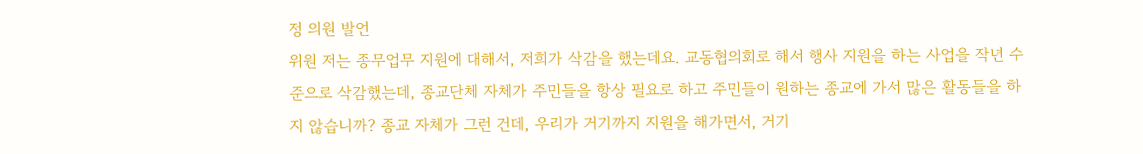정 의원 발언
위원 저는 종무업무 지원에 대해서, 저희가 삭감을 했는데요. 교동협의회로 해서 행사 지원을 하는 사업을 작년 수준으로 삭감했는데, 종교단체 자체가 주민들을 항상 필요로 하고 주민들이 원하는 종교에 가서 많은 활동들을 하지 않습니까? 종교 자체가 그런 건데, 우리가 거기까지 지원을 해가면서, 거기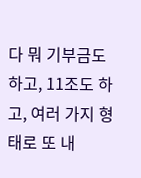다 뭐 기부금도 하고, 11조도 하고, 여러 가지 형태로 또 내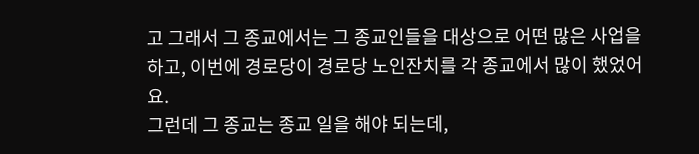고 그래서 그 종교에서는 그 종교인들을 대상으로 어떤 많은 사업을 하고, 이번에 경로당이 경로당 노인잔치를 각 종교에서 많이 했었어요.
그런데 그 종교는 종교 일을 해야 되는데,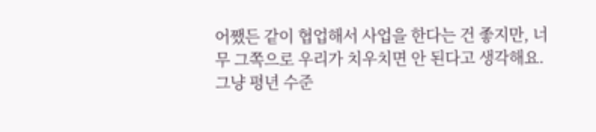어쨌든 같이 협업해서 사업을 한다는 건 좋지만, 너무 그쪽으로 우리가 치우치면 안 된다고 생각해요. 그냥 평년 수준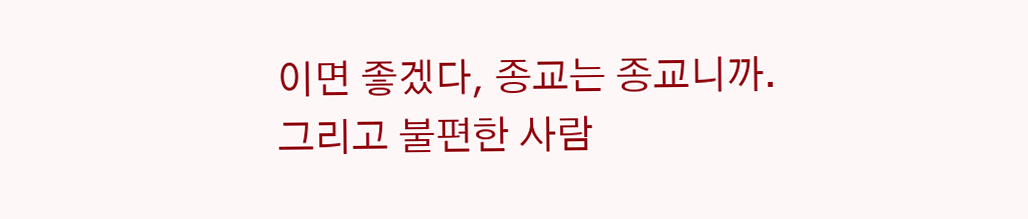이면 좋겠다, 종교는 종교니까. 그리고 불편한 사람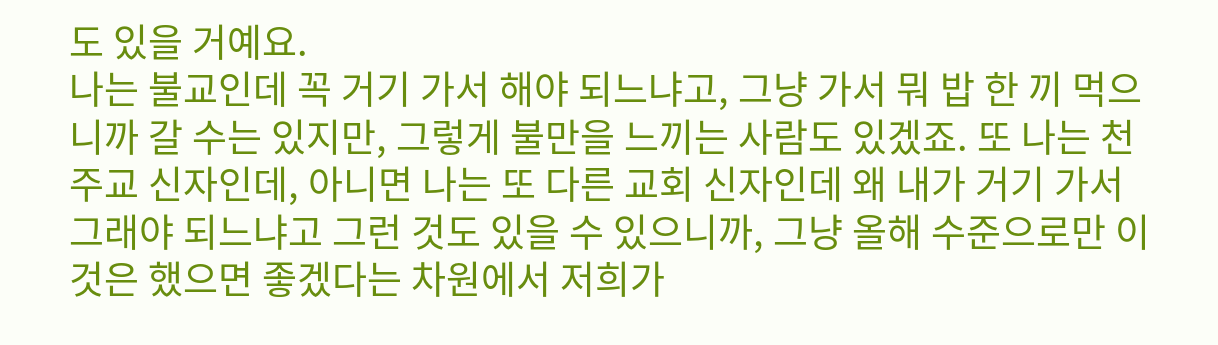도 있을 거예요.
나는 불교인데 꼭 거기 가서 해야 되느냐고, 그냥 가서 뭐 밥 한 끼 먹으니까 갈 수는 있지만, 그렇게 불만을 느끼는 사람도 있겠죠. 또 나는 천주교 신자인데, 아니면 나는 또 다른 교회 신자인데 왜 내가 거기 가서 그래야 되느냐고 그런 것도 있을 수 있으니까, 그냥 올해 수준으로만 이것은 했으면 좋겠다는 차원에서 저희가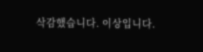삭감했습니다. 이상입니다.